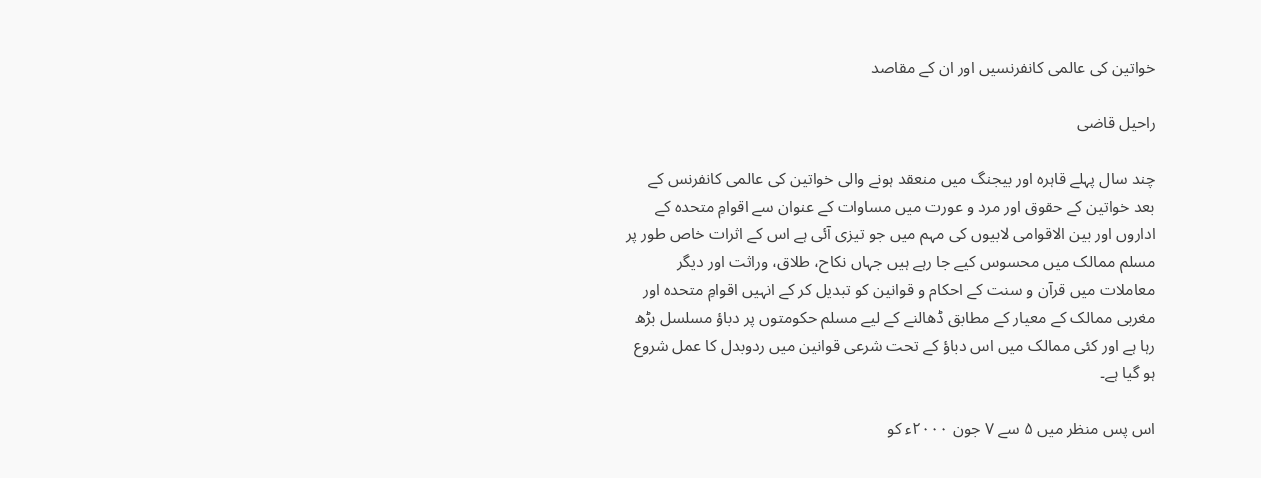خواتین کی عالمی کانفرنسیں اور ان کے مقاصد

راحیل قاضی

چند سال پہلے قاہرہ اور بیجنگ میں منعقد ہونے والی خواتین کی عالمی کانفرنس کے بعد خواتین کے حقوق اور مرد و عورت میں مساوات کے عنوان سے اقوامِ متحدہ کے اداروں اور بین الاقوامی لابیوں کی مہم میں جو تیزی آئی ہے اس کے اثرات خاص طور پر مسلم ممالک میں محسوس کیے جا رہے ہیں جہاں نکاح، طلاق، وراثت اور دیگر معاملات میں قرآن و سنت کے احکام و قوانین کو تبدیل کر کے انہیں اقوامِ متحدہ اور مغربی ممالک کے معیار کے مطابق ڈھالنے کے لیے مسلم حکومتوں پر دباؤ مسلسل بڑھ رہا ہے اور کئی ممالک میں اس دباؤ کے تحت شرعی قوانین میں ردوبدل کا عمل شروع ہو گیا ہے۔

اس پس منظر میں ۵ سے ۷ جون ۲۰۰۰ء کو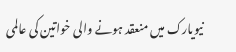نیویارک میں منعقد ہونے والی خواتین کی عالمی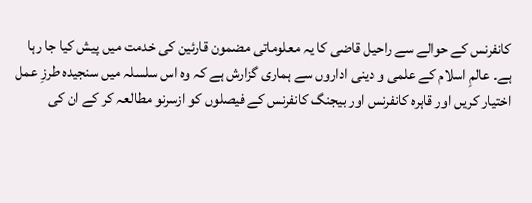کانفرنس کے حوالے سے راحیل قاضی کا یہ معلوماتی مضمون قارئین کی خدمت میں پیش کیا جا رہا ہے۔ عالمِ اسلام کے علمی و دینی اداروں سے ہماری گزارش ہے کہ وہ اس سلسلہ میں سنجیدہ طرزِ عمل اختیار کریں اور قاہرہ کانفرنس اور بیجنگ کانفرنس کے فیصلوں کو ازسرنو مطالعہ کر کے ان کی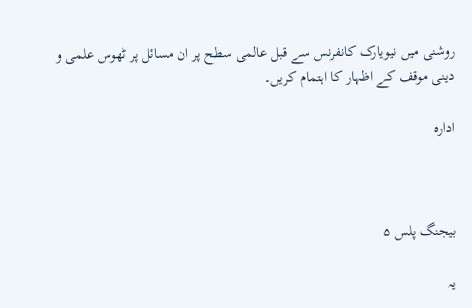روشنی میں نیویارک کانفرنس سے قبل عالمی سطح پر ان مسائل پر ٹھوس علمی و دینی موقف کے اظہار کا اہتمام کریں۔

ادارہ



بیجنگ پلس ۵

یہ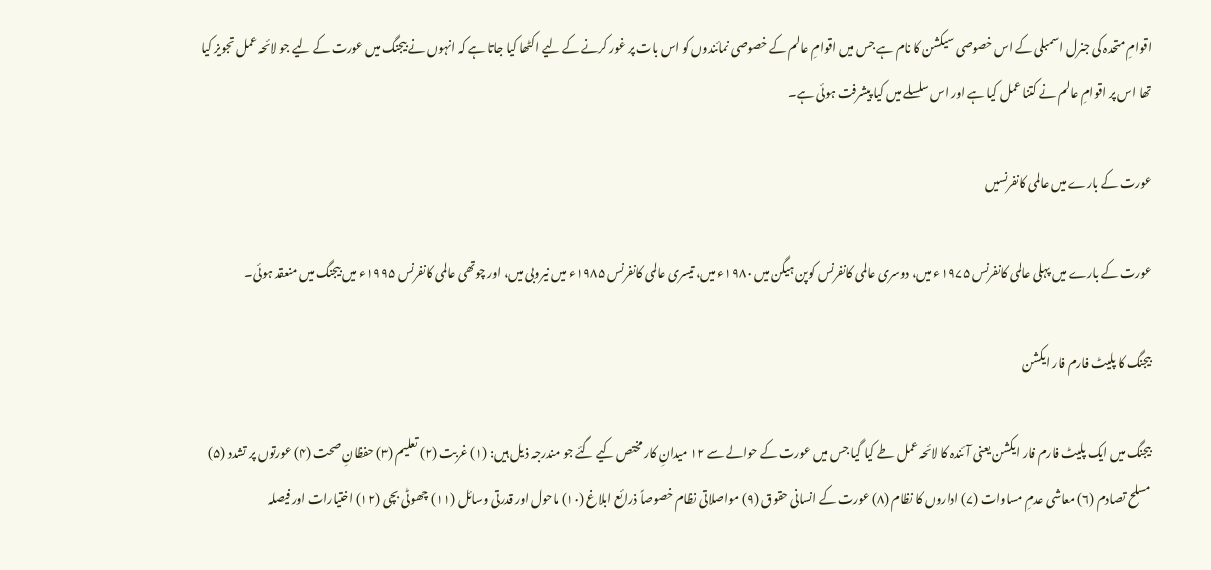اقوامِ متحدہ کی جنرل اسمبلی کے اس خصوصی سیکشن کا نام ہے جس میں اقوامِ عالم کے خصوصی نمائندوں کو اس بات پر غور کرنے کے لیے اکٹھا کیا جاتا ہے کہ انہوں نے بیجنگ میں عورت کے لیے جو لائحہ عمل تجویز کیا تھا اس پر اقوامِ عالم نے کتنا عمل کیا ہے اور اس سلسلے میں کیا پیشرفت ہوئی ہے۔

عورت کے بارے میں عالمی کانفرنسیں

عورت کے بارے میں پہلی عالمی کانفرنس ۱۹۷۵ء میں، دوسری عالمی کانفرنس کوپن ہیگن میں ۱۹۸۰ء میں، تیسری عالمی کانفرنس ۱۹۸۵ء میں نیروبی میں، اور چوتھی عالمی کانفرنس ۱۹۹۵ء میں بیجنگ میں منعقد ہوئی۔

بیجنگ کا پلیٹ فارم فار ایکشن

بیجنگ میں ایک پلیٹ فارم فار ایکشن یعنی آئندہ کا لائحہ عمل طے کیا گیا جس میں عورت کے حوالے سے ۱۲ میدانِ کار مختص کیے گئے جو مندرجہ ذیل ہیں: (۱) غربت (۲) تعلیم (۳) حفظانِ صحت (۴) عورتوں پر تشدد (۵) مسلح تصادم (۶) معاشی عدمِ مساوات (۷) اداروں کا نظام (۸) عورت کے انسانی حقوق (۹) مواصلاتی نظام خصوصاً ذرائع ابلاغ (۱۰) ماحول اور قدرتی وسائل (۱۱) چھوٹی بچی (۱۲) اختیارات اور فیصلہ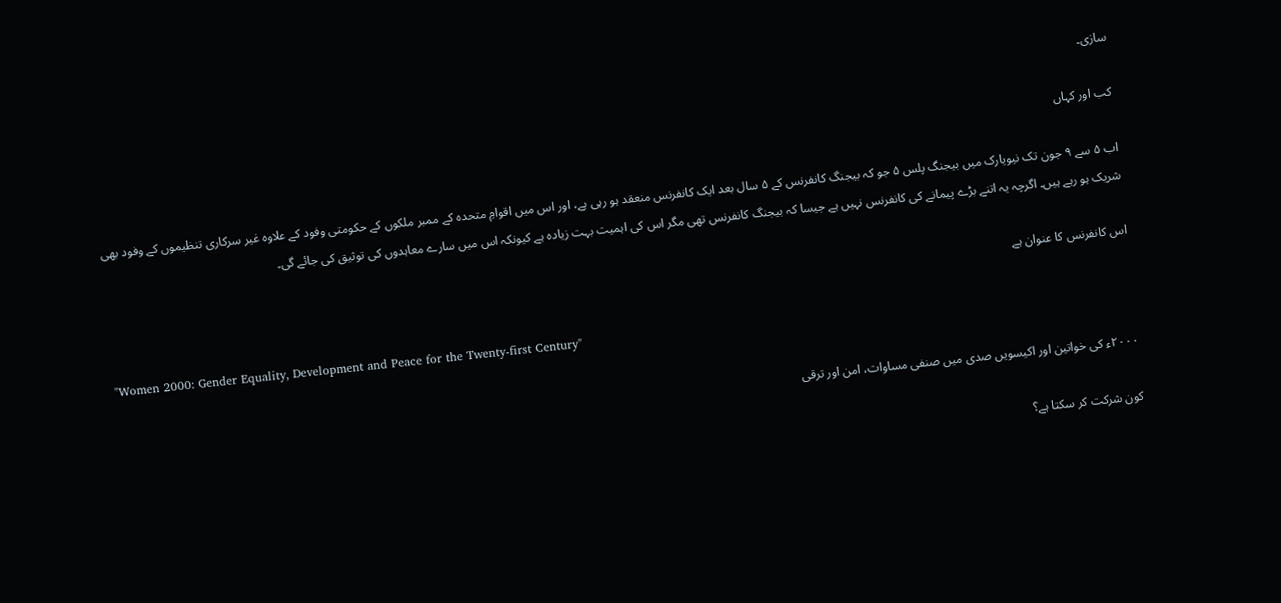سازی۔

کب اور کہاں

اب ۵ سے ۹ جون تک نیویارک میں بیجنگ پلس ۵ جو کہ بیجنگ کانفرنس کے ۵ سال بعد ایک کانفرنس منعقد ہو رہی ہے، اور اس میں اقوامِ متحدہ کے ممبر ملکوں کے حکومتی وفود کے علاوہ غیر سرکاری تنظیموں کے وفود بھی شریک ہو رہے ہیں۔ اگرچہ یہ اتنے بڑے پیمانے کی کانفرنس نہیں ہے جیسا کہ بیجنگ کانفرنس تھی مگر اس کی اہمیت بہت زیادہ ہے کیونکہ اس میں سارے معاہدوں کی توثیق کی جائے گی۔

اس کانفرنس کا عنوان ہے

"Women 2000: Gender Equality, Development and Peace for the Twenty-first Century"

۲۰۰۰ء کی خواتین اور اکیسویں صدی میں صنفی مساوات، امن اور ترقی

کون شرکت کر سکتا ہے؟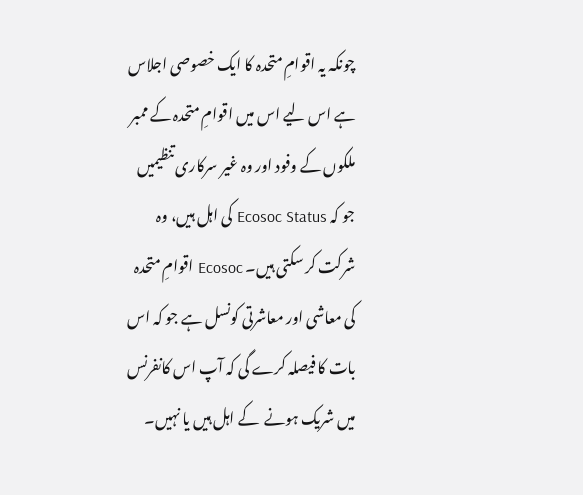چونکہ یہ اقوامِ متحدہ کا ایک خصوصی اجلاس ہے اس لیے اس میں اقوامِ متحدہ کے ممبر ملکوں کے وفود اور وہ غیر سرکاری تنظیمیں جو کہ Ecosoc Status کی اہل ہیں، وہ شرکت کر سکتی ہیں۔ Ecosoc اقوامِ متحدہ کی معاشی اور معاشرتی کونسل ہے جو کہ اس بات کا فیصلہ کرے گی کہ آپ اس کانفرنس میں شریک ہونے  کے اہل ہیں یا نہیں۔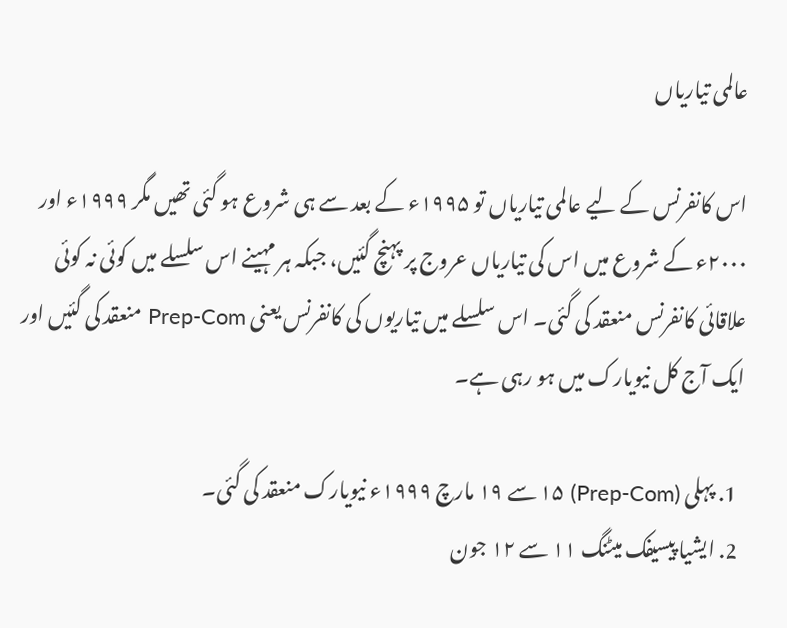عالمی تیاریاں

اس کانفرنس کے لیے عالمی تیاریاں تو ۱۹۹۵ء کے بعد سے ہی شروع ہو گئی تھیں مگر ۱۹۹۹ء اور ۲۰۰۰ء کے شروع میں اس کی تیاریاں عروج پر پہنچ گئیں، جبکہ ہر مہینے اس سلسلے میں کوئی نہ کوئی علاقائی کانفرنس منعقد کی گئی۔ اس سلسلے میں تیاریوں کی کانفرنس یعنی Prep-Com منعقد کی گئیں اور ایک آج کل نیویارک میں ہو رہی ہے۔

  1. پہلی (Prep-Com) ۱۵ سے ۱۹ مارچ ۱۹۹۹ء نیویارک منعقد کی گئی۔
  2. ایشیا پیسیفک میٹنگ ۱۱ سے ۱۲ جون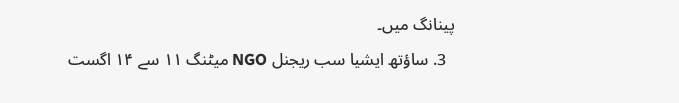پینانگ میں۔
  3. ساؤتھ ایشیا سب ریجنل NGO میٹنگ ۱۱ سے ۱۴ اگست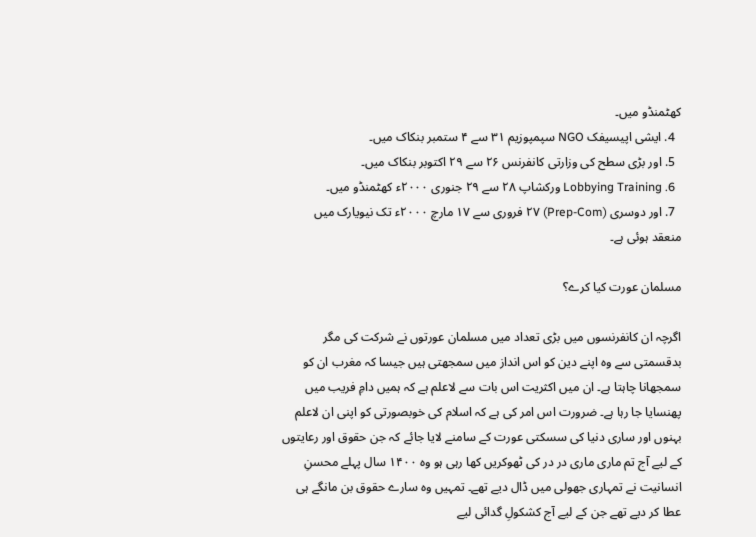کھٹمنڈو میں۔
  4. ایشی اپیسیفک NGO سپمپوزیم ۳۱ سے ۴ ستمبر بنکاک میں۔
  5. اور بڑی سطح کی وزارتی کانفرنس ۲۶ سے ۲۹ اکتوبر بنکاک میں۔
  6. Lobbying Training ورکشاپ ۲۸ سے ۲۹ جنوری ۲۰۰۰ء کھٹمنڈو میں۔
  7. اور دوسری (Prep-Com) ۲۷ فروری سے ۱۷ مارچ ۲۰۰۰ء تک نیویارک میں منعقد ہوئی ہے۔

مسلمان عورت کیا کرے؟

اگرچہ ان کانفرنسوں میں بڑی تعداد میں مسلمان عورتوں نے شرکت کی مگر بدقسمتی سے وہ اپنے دین کو اس انداز میں سمجھتی ہیں جیسا کہ مغرب ان کو سمجھانا چاہتا ہے۔ ان میں اکثریت اس بات سے لاعلم ہے کہ ہمیں دامِ فریب میں پھنسایا جا رہا ہے۔ ضرورت اس امر کی ہے کہ اسلام کی خوبصورتی کو اپنی ان لاعلم بہنوں اور ساری دنیا کی سسکتی عورت کے سامنے لایا جائے کہ جن حقوق اور رعایتوں کے لیے آج تم ماری ماری در در کی ٹھوکریں کھا رہی ہو وہ ۱۴۰۰ سال پہلے محسنِ انسانیت نے تمہاری جھولی میں ڈال دیے تھے۔ تمہیں وہ سارے حقوق بن مانگے ہی عطا کر دیے تھے جن کے لیے آج کشکولِ گدائی لیے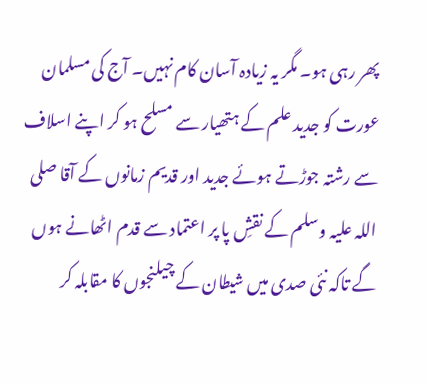پھر رہی ہو۔ مگر یہ زیادہ آسان کام نہیں۔ آج کی مسلمان عورت کو جدید علم کے ہتھیار سے مسلح ہو کر اپنے اسلاف سے رشتہ جوڑتے ہوئے جدید اور قدیم زمانوں کے آقا صلی اللہ علیہ وسلم کے نقشِ پا پر اعتماد سے قدم اٹھانے ہوں گے تاکہ نئی صدی میں شیطان کے چیلنجوں کا مقابلہ کر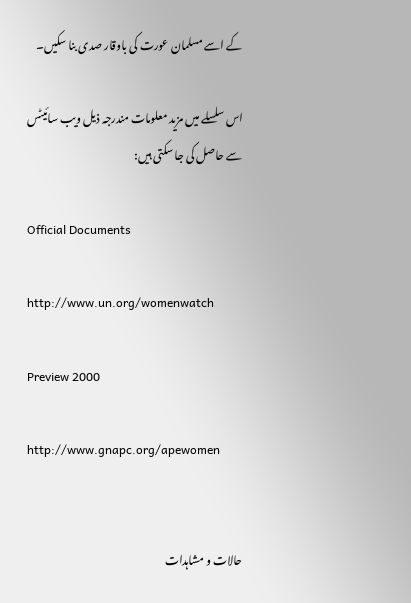کے اسے مسلمان عورت کی باوقار صدی بنا سکیں۔

اس سلسلے میں مزید معلومات مندرجہ ذیل ویب سائیٹس سے حاصل کی جا سکتی ہیں:

Official Documents

http://www.un.org/womenwatch

Preview 2000

http://www.gnapc.org/apewomen


حالات و مشاہدات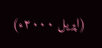(اپریل ۲۰۰۰ء)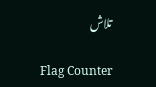تلاش

Flag Counter